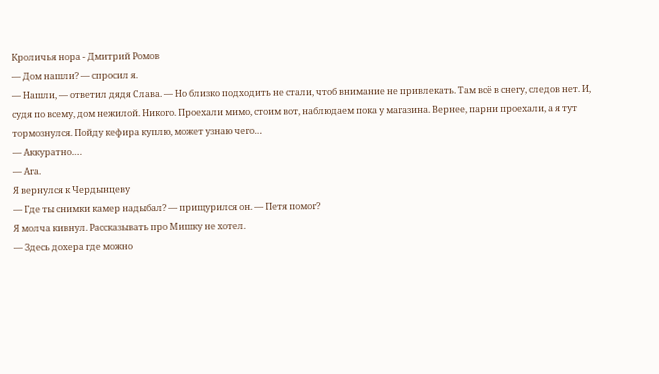Кроличья нора - Дмитрий Ромов
— Дом нашли? — спросил я.
— Нашли, — ответил дядя Слава. — Но близко подходить не стали, чтоб внимание не привлекать. Там всё в снегу, следов нет. И, судя по всему, дом нежилой. Никого. Проехали мимо, стоим вот, наблюдаем пока у магазина. Вернее, парни проехали, а я тут тормознулся. Пойду кефира куплю, может узнаю чего…
— Аккуратно….
— Ага.
Я вернулся к Чердынцеву
— Где ты снимки камер надыбал? — прищурился он. — Петя помог?
Я молча кивнул. Рассказывать про Мишку не хотел.
— Здесь дохера где можно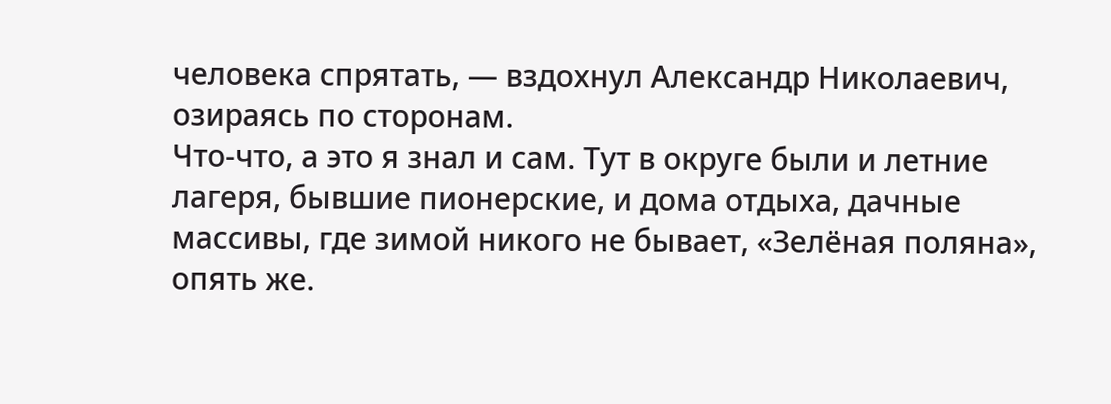человека спрятать, — вздохнул Александр Николаевич, озираясь по сторонам.
Что-что, а это я знал и сам. Тут в округе были и летние лагеря, бывшие пионерские, и дома отдыха, дачные массивы, где зимой никого не бывает, «Зелёная поляна», опять же.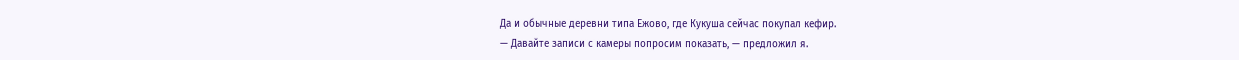Да и обычные деревни типа Ежово, где Кукуша сейчас покупал кефир.
— Давайте записи с камеры попросим показать, — предложил я.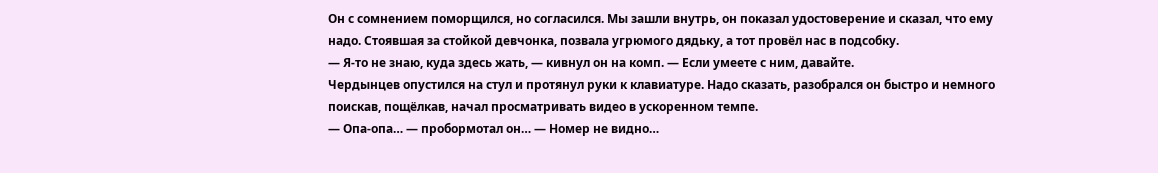Он с сомнением поморщился, но согласился. Мы зашли внутрь, он показал удостоверение и сказал, что ему надо. Стоявшая за стойкой девчонка, позвала угрюмого дядьку, а тот провёл нас в подсобку.
— Я-то не знаю, куда здесь жать, — кивнул он на комп. — Если умеете с ним, давайте.
Чердынцев опустился на стул и протянул руки к клавиатуре. Надо сказать, разобрался он быстро и немного поискав, пощёлкав, начал просматривать видео в ускоренном темпе.
— Опа-опа… — пробормотал он… — Номер не видно…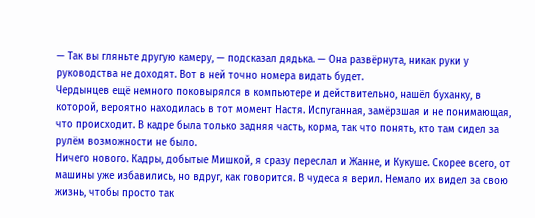— Так вы гляньте другую камеру, — подсказал дядька. — Она развёрнута, никак руки у руководства не доходят. Вот в ней точно номера видать будет.
Чердынцев ещё немного поковырялся в компьютере и действительно, нашёл буханку, в которой, вероятно находилась в тот момент Настя. Испуганная, замёрзшая и не понимающая, что происходит. В кадре была только задняя часть, корма, так что понять, кто там сидел за рулём возможности не было.
Ничего нового. Кадры, добытые Мишкой, я сразу переслал и Жанне, и Кукуше. Скорее всего, от машины уже избавились, но вдруг, как говорится. В чудеса я верил. Немало их видел за свою жизнь, чтобы просто так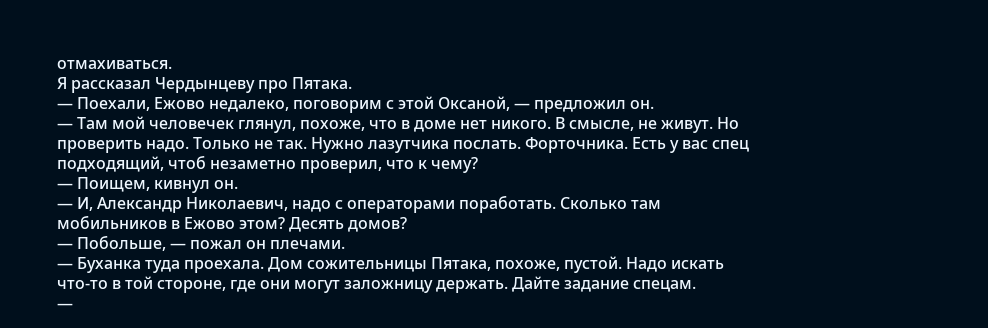отмахиваться.
Я рассказал Чердынцеву про Пятака.
— Поехали, Ежово недалеко, поговорим с этой Оксаной, — предложил он.
— Там мой человечек глянул, похоже, что в доме нет никого. В смысле, не живут. Но проверить надо. Только не так. Нужно лазутчика послать. Форточника. Есть у вас спец подходящий, чтоб незаметно проверил, что к чему?
— Поищем, кивнул он.
— И, Александр Николаевич, надо с операторами поработать. Сколько там мобильников в Ежово этом? Десять домов?
— Побольше, — пожал он плечами.
— Буханка туда проехала. Дом сожительницы Пятака, похоже, пустой. Надо искать что-то в той стороне, где они могут заложницу держать. Дайте задание спецам.
—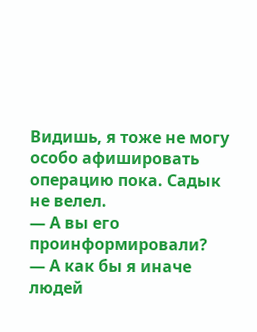Видишь, я тоже не могу особо афишировать операцию пока. Садык не велел.
— А вы его проинформировали?
— А как бы я иначе людей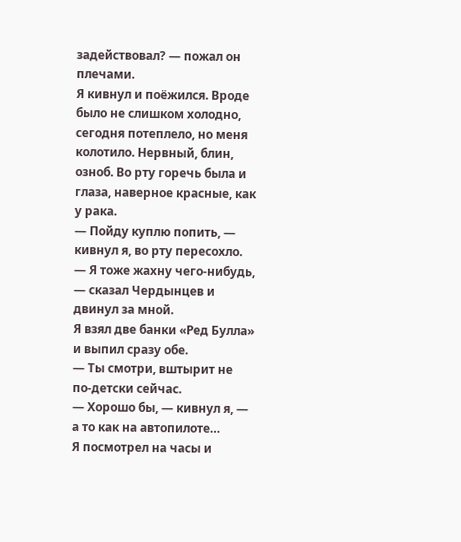задействовал? — пожал он плечами.
Я кивнул и поёжился. Вроде было не слишком холодно, сегодня потеплело, но меня колотило. Нервный, блин, озноб. Во рту горечь была и глаза, наверное красные, как у рака.
— Пойду куплю попить, — кивнул я, во рту пересохло.
— Я тоже жахну чего-нибудь, — сказал Чердынцев и двинул за мной.
Я взял две банки «Ред Булла» и выпил сразу обе.
— Ты смотри, вштырит не по-детски сейчас.
— Хорошо бы, — кивнул я, — а то как на автопилоте…
Я посмотрел на часы и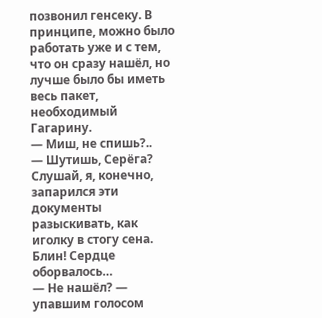позвонил генсеку. В принципе, можно было работать уже и с тем, что он сразу нашёл, но лучше было бы иметь весь пакет, необходимый Гагарину.
— Миш, не спишь?..
— Шутишь, Серёга? Слушай, я, конечно, запарился эти документы разыскивать, как иголку в стогу сена.
Блин! Сердце оборвалось…
— Не нашёл? — упавшим голосом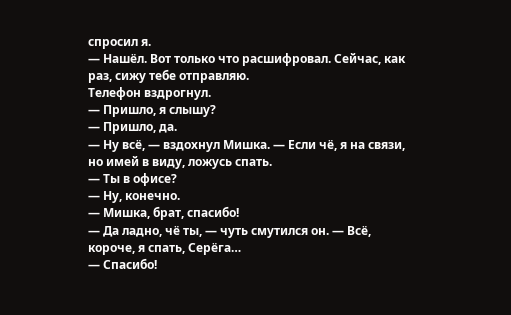спросил я.
— Нашёл. Вот только что расшифровал. Сейчас, как раз, сижу тебе отправляю.
Телефон вздрогнул.
— Пришло, я слышу?
— Пришло, да.
— Ну всё, — вздохнул Мишка. — Если чё, я на связи, но имей в виду, ложусь спать.
— Ты в офисе?
— Ну, конечно.
— Мишка, брат, спасибо!
— Да ладно, чё ты, — чуть смутился он. — Всё, короче, я спать, Серёга…
— Спасибо!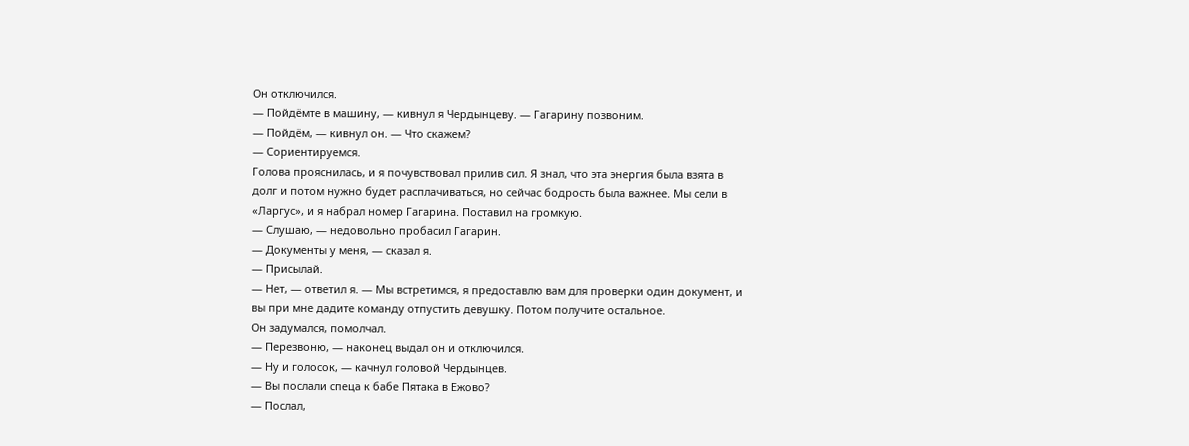Он отключился.
— Пойдёмте в машину, — кивнул я Чердынцеву. — Гагарину позвоним.
— Пойдём, — кивнул он. — Что скажем?
— Сориентируемся.
Голова прояснилась, и я почувствовал прилив сил. Я знал, что эта энергия была взята в долг и потом нужно будет расплачиваться, но сейчас бодрость была важнее. Мы сели в «Ларгус», и я набрал номер Гагарина. Поставил на громкую.
— Слушаю, — недовольно пробасил Гагарин.
— Документы у меня, — сказал я.
— Присылай.
— Нет, — ответил я. — Мы встретимся, я предоставлю вам для проверки один документ, и вы при мне дадите команду отпустить девушку. Потом получите остальное.
Он задумался, помолчал.
— Перезвоню, — наконец выдал он и отключился.
— Ну и голосок, — качнул головой Чердынцев.
— Вы послали спеца к бабе Пятака в Ежово?
— Послал,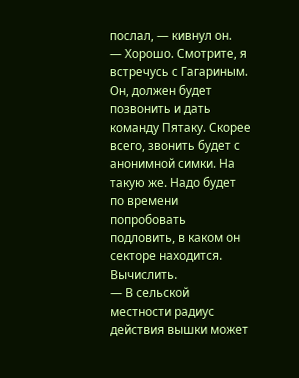послал, — кивнул он.
— Хорошо. Смотрите, я встречусь с Гагариным. Он, должен будет позвонить и дать команду Пятаку. Скорее всего, звонить будет с анонимной симки. На такую же. Надо будет по времени попробовать подловить, в каком он секторе находится. Вычислить.
— В сельской местности радиус действия вышки может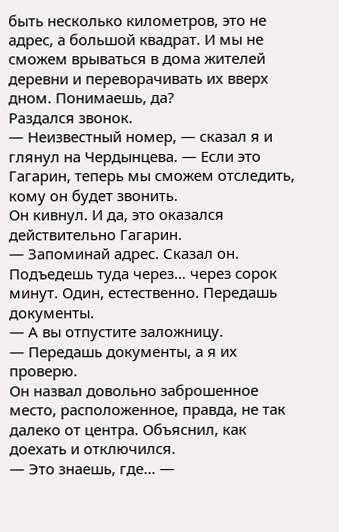быть несколько километров, это не адрес, а большой квадрат. И мы не сможем врываться в дома жителей деревни и переворачивать их вверх дном. Понимаешь, да?
Раздался звонок.
— Неизвестный номер, — сказал я и глянул на Чердынцева. — Если это Гагарин, теперь мы сможем отследить, кому он будет звонить.
Он кивнул. И да, это оказался действительно Гагарин.
— Запоминай адрес. Сказал он. Подъедешь туда через… через сорок минут. Один, естественно. Передашь документы.
— А вы отпустите заложницу.
— Передашь документы, а я их проверю.
Он назвал довольно заброшенное место, расположенное, правда, не так далеко от центра. Объяснил, как доехать и отключился.
— Это знаешь, где… —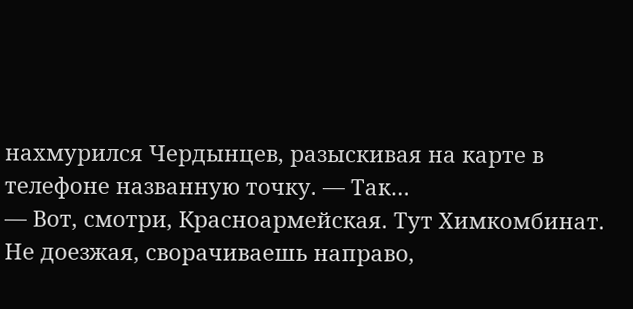нахмурился Чердынцев, разыскивая на карте в телефоне названную точку. — Так…
— Вот, смотри, Красноармейская. Тут Химкомбинат. Не доезжая, сворачиваешь направо,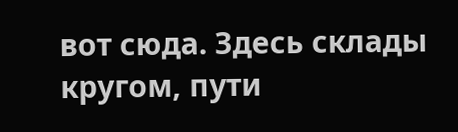вот сюда. Здесь склады кругом, пути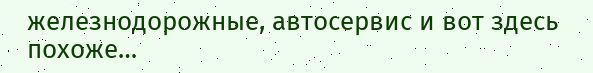железнодорожные, автосервис и вот здесь похоже…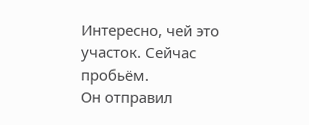Интересно, чей это участок. Сейчас пробьём.
Он отправил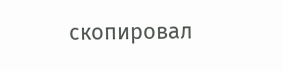скопировал